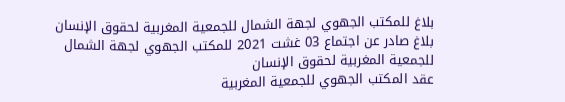بلاغ للمكتب الجهوي لجهة الشمال للجمعية المغربية لحقوق الإنسان
بلاغ صادر عن اجتماع 03 غشت 2021 للمكتب الجهوي لجهة الشمال للجمعية المغربية لحقوق الإنسان
عقد المكتب الجهوي للجمعية المغربية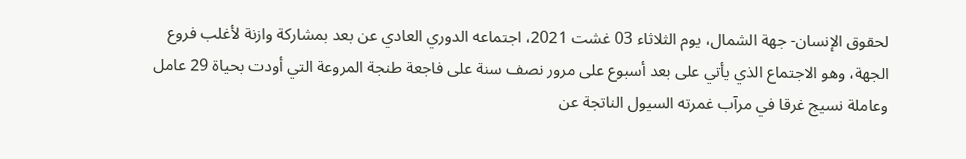لحقوق الإنسان- جهة الشمال، يوم الثلاثاء 03 غشت 2021، اجتماعه الدوري العادي عن بعد بمشاركة وازنة لأغلب فروع الجهة، وهو الاجتماع الذي يأتي على بعد أسبوع على مرور نصف سنة على فاجعة طنجة المروعة التي أودت بحياة 29 عامل وعاملة نسيج غرقا في مرآب غمرته السيول الناتجة عن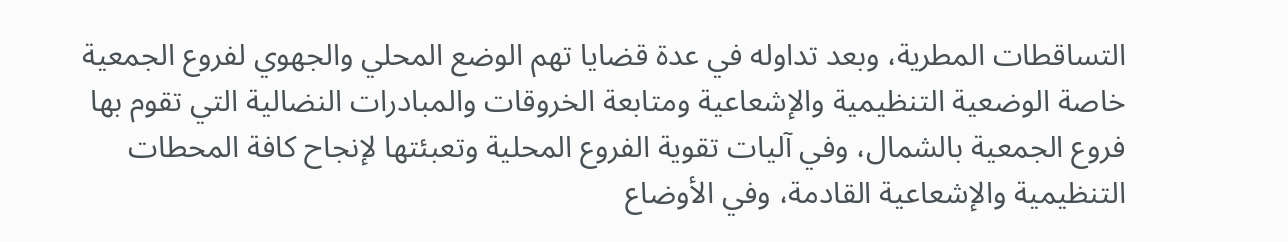التساقطات المطرية، وبعد تداوله في عدة قضايا تهم الوضع المحلي والجهوي لفروع الجمعية خاصة الوضعية التنظيمية والإشعاعية ومتابعة الخروقات والمبادرات النضالية التي تقوم بها فروع الجمعية بالشمال، وفي آليات تقوية الفروع المحلية وتعبئتها لإنجاح كافة المحطات التنظيمية والإشعاعية القادمة، وفي الأوضاع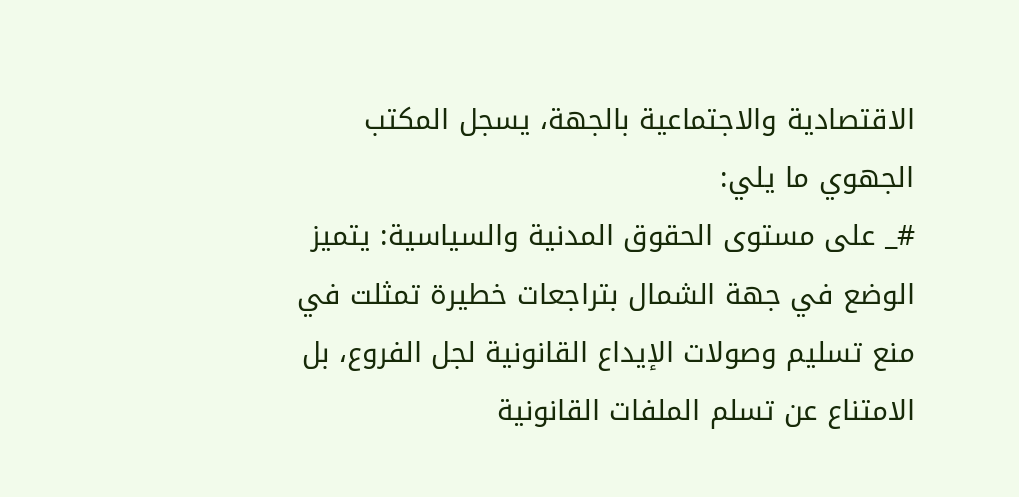الاقتصادية والاجتماعية بالجهة، يسجل المكتب الجهوي ما يلي:
#_ على مستوى الحقوق المدنية والسياسية: يتميز الوضع في جهة الشمال بتراجعات خطيرة تمثلت في منع تسليم وصولات الإيداع القانونية لجل الفروع، بل الامتناع عن تسلم الملفات القانونية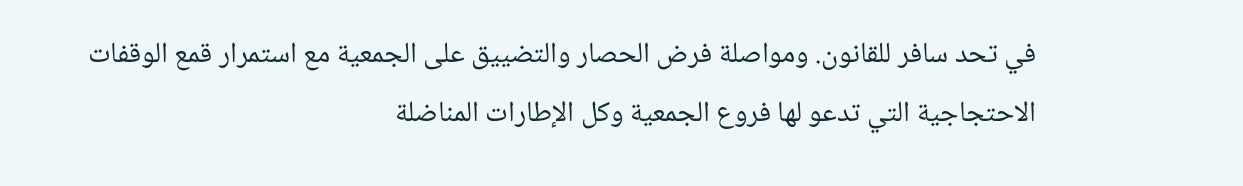في تحد سافر للقانون. ومواصلة فرض الحصار والتضييق على الجمعية مع استمرار قمع الوقفات الاحتجاجية التي تدعو لها فروع الجمعية وكل الإطارات المناضلة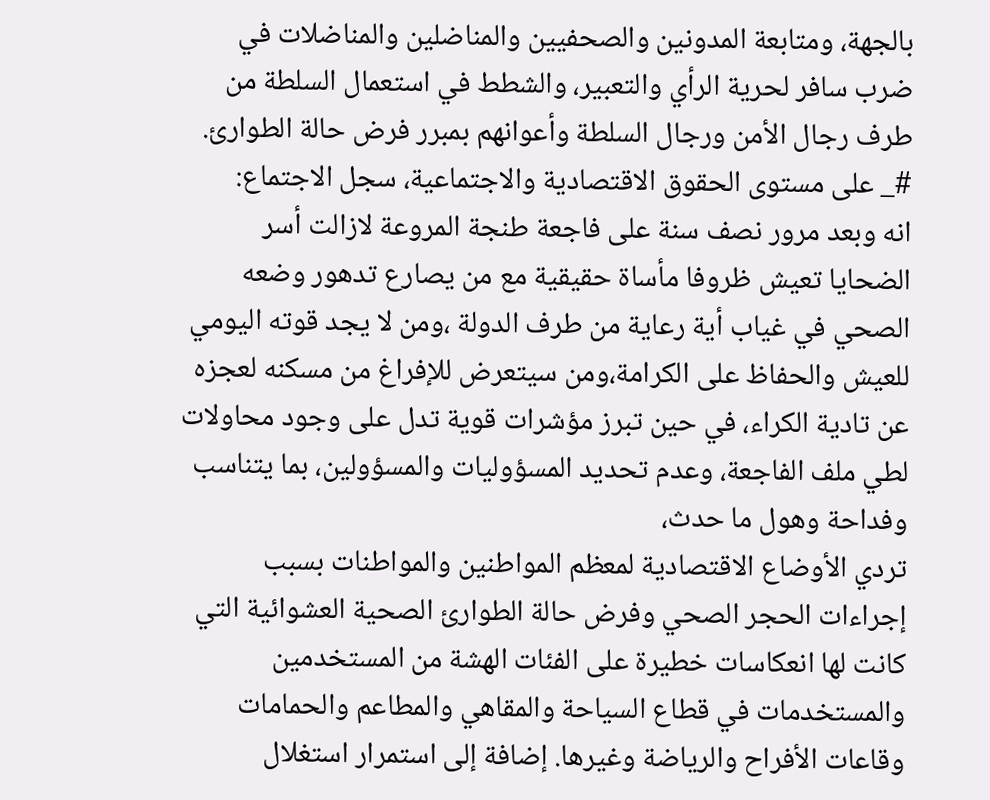بالجهة، ومتابعة المدونين والصحفيين والمناضلين والمناضلات في ضرب سافر لحرية الرأي والتعبير، والشطط في استعمال السلطة من طرف رجال الأمن ورجال السلطة وأعوانهم بمبرر فرض حالة الطوارئ.
#_ على مستوى الحقوق الاقتصادية والاجتماعية، سجل الاجتماع:
انه وبعد مرور نصف سنة على فاجعة طنجة المروعة لازالت أسر الضحايا تعيش ظروفا مأساة حقيقية مع من يصارع تدهور وضعه الصحي في غياب أية رعاية من طرف الدولة ،ومن لا يجد قوته اليومي للعيش والحفاظ على الكرامة،ومن سيتعرض للإفراغ من مسكنه لعجزه عن تادية الكراء، في حين تبرز مؤشرات قوية تدل على وجود محاولات لطي ملف الفاجعة، وعدم تحديد المسؤوليات والمسؤولين، بما يتناسب وفداحة وهول ما حدث،
تردي الأوضاع الاقتصادية لمعظم المواطنين والمواطنات بسبب إجراءات الحجر الصحي وفرض حالة الطوارئ الصحية العشوائية التي كانت لها انعكاسات خطيرة على الفئات الهشة من المستخدمين والمستخدمات في قطاع السياحة والمقاهي والمطاعم والحمامات وقاعات الأفراح والرياضة وغيرها. إضافة إلى استمرار استغلال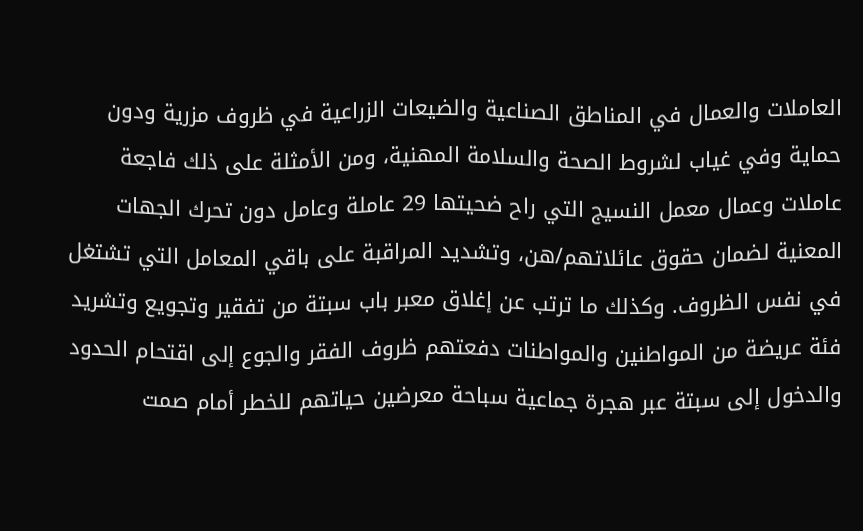العاملات والعمال في المناطق الصناعية والضيعات الزراعية في ظروف مزرية ودون حماية وفي غياب لشروط الصحة والسلامة المهنية، ومن الأمثلة على ذلك فاجعة عاملات وعمال معمل النسيج التي راح ضحيتها 29 عاملة وعامل دون تحرك الجهات المعنية لضمان حقوق عائلاتهم/هن، وتشديد المراقبة على باقي المعامل التي تشتغل في نفس الظروف. وكذلك ما ترتب عن إغلاق معبر باب سبتة من تفقير وتجويع وتشريد فئة عريضة من المواطنين والمواطنات دفعتهم ظروف الفقر والجوع إلى اقتحام الحدود والدخول إلى سبتة عبر هجرة جماعية سباحة معرضين حياتهم للخطر أمام صمت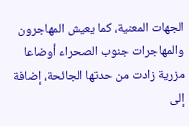الجهات المعنية، كما يعيش المهاجرون والمهاجرات جنوب الصحراء أوضاعا مزرية زادت من حدتها الجائحة، إضافة إلى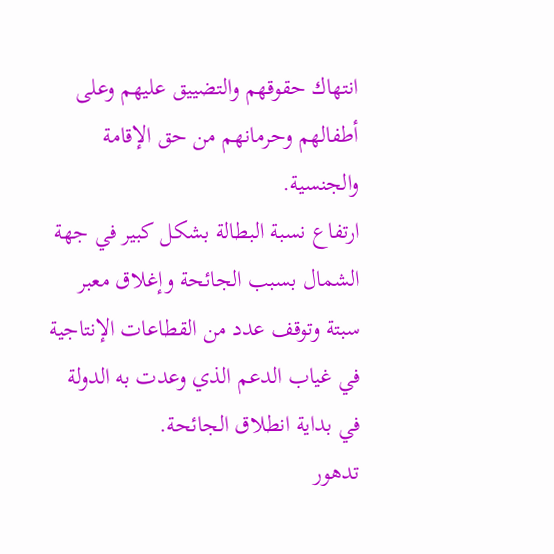انتهاك حقوقهم والتضييق عليهم وعلى أطفالهم وحرمانهم من حق الإقامة والجنسية.
ارتفاع نسبة البطالة بشكل كبير في جهة الشمال بسبب الجائحة وإغلاق معبر سبتة وتوقف عدد من القطاعات الإنتاجية في غياب الدعم الذي وعدت به الدولة في بداية انطلاق الجائحة.
تدهور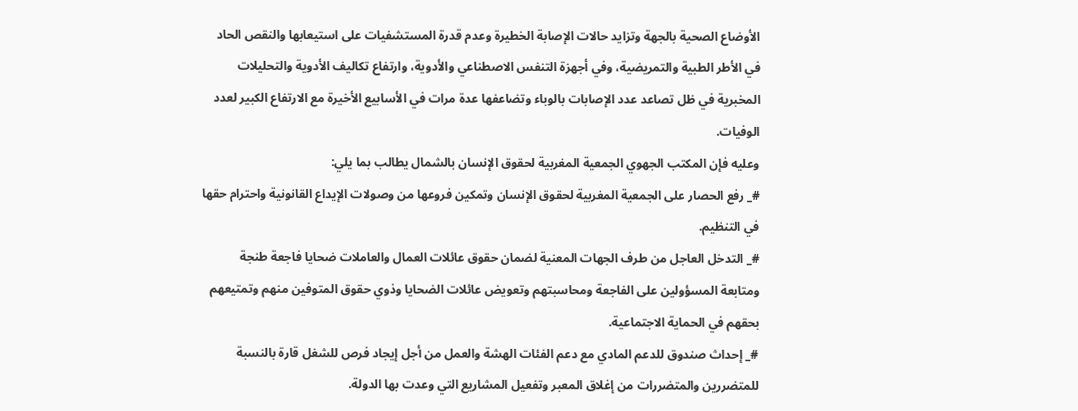الأوضاع الصحية بالجهة وتزايد حالات الإصابة الخطيرة وعدم قدرة المستشفيات على استيعابها والنقص الحاد في الأطر الطبية والتمريضية، وفي أجهزة التنفس الاصطناعي والأدوية، وارتفاع تكاليف الأدوية والتحليلات المخبرية في ظل تصاعد عدد الإصابات بالوباء وتضاعفها عدة مرات في الأسابيع الأخيرة مع الارتفاع الكبير لعدد الوفيات.
وعليه فإن المكتب الجهوي الجمعية المغربية لحقوق الإنسان بالشمال يطالب بما يلي:
#_ رفع الحصار على الجمعية المغربية لحقوق الإنسان وتمكين فروعها من وصولات الإيداع القانونية واحترام حقها في التنظيم.
#_ التدخل العاجل من طرف الجهات المعنية لضمان حقوق عائلات العمال والعاملات ضحايا فاجعة طنجة ومتابعة المسؤولين على الفاجعة ومحاسبتهم وتعويض عائلات الضحايا وذوي حقوق المتوفين منهم وتمتيعهم بحقهم في الحماية الاجتماعية.
#_ إحداث صندوق للدعم المادي مع دعم الفئات الهشة والعمل من أجل إيجاد فرص للشغل قارة بالنسبة للمتضررين والمتضررات من إغلاق المعبر وتفعيل المشاريع التي وعدت بها الدولة.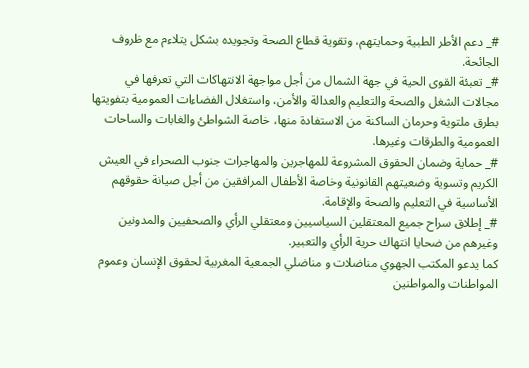#_ دعم الأطر الطبية وحمايتهم، وتقوية قطاع الصحة وتجويده بشكل يتلاءم مع ظروف الجائحة.
#_ تعبئة القوى الحية في جهة الشمال من أجل مواجهة الانتهاكات التي تعرفها في مجالات الشغل والصحة والتعليم والعدالة والأمن، واستغلال الفضاءات العمومية بتفويتها بطرق ملتوية وحرمان الساكنة من الاستفادة منها، خاصة الشواطئ والغابات والساحات العمومية والطرقات وغيرها.
#_ حماية وضمان الحقوق المشروعة للمهاجرين والمهاجرات جنوب الصحراء في العيش الكريم وتسوية وضعيتهم القانونية وخاصة الأطفال المرافقين من أجل صيانة حقوقهم الأساسية في التعليم والصحة والإقامة.
#_ إطلاق سراح جميع المعتقلين السياسيين ومعتقلي الرأي والصحفيين والمدونين وغيرهم من ضحايا انتهاك حرية الرأي والتعبير.
كما يدعو المكتب الجهوي مناضلات و مناضلي الجمعية المغربية لحقوق الإنسان وعموم المواطنات والمواطنين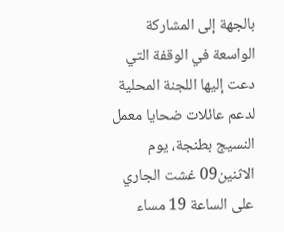بالجهة إلى المشاركة الواسعة في الوقفة التي دعت إليها اللجنة المحلية لدعم عائلات ضحايا معمل النسيج بطنجة، يوم الاثنين09 غشت الجاري على الساعة 19 مساء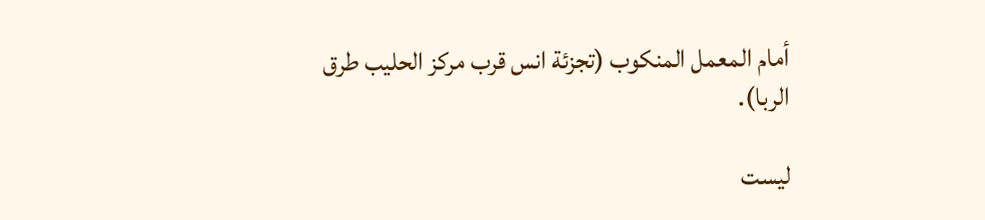أمام المعمل المنكوب (تجزئة انس قرب مركز الحليب طرق الربا).

ليست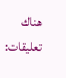هناك تعليقات: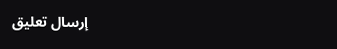إرسال تعليق